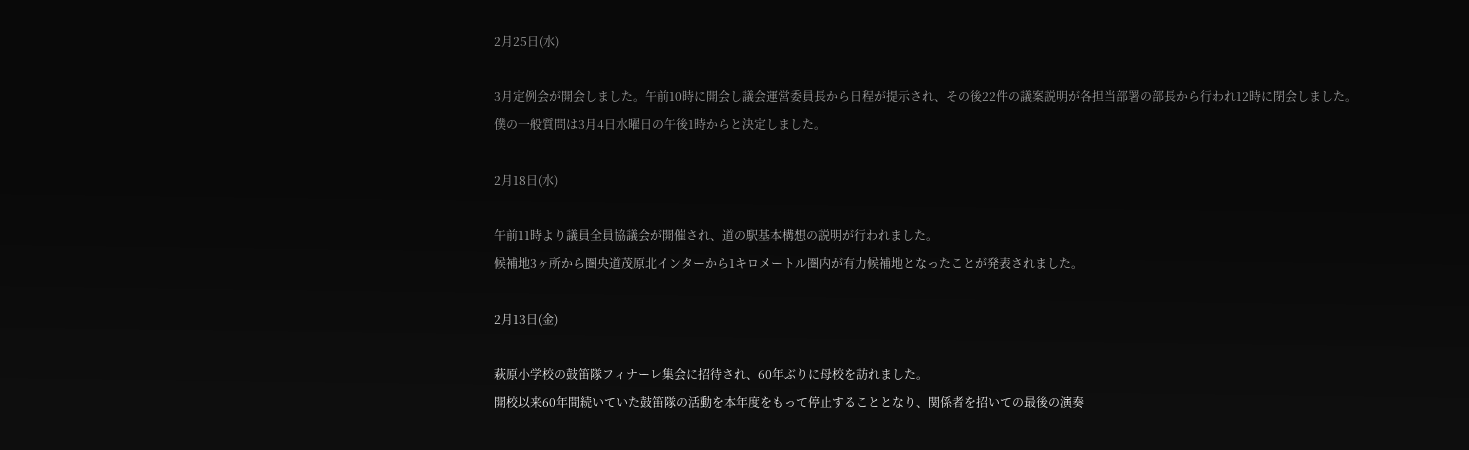2月25日(水)

3月定例会が開会しました。午前10時に開会し議会運営委員長から日程が提示され、その後22件の議案説明が各担当部署の部長から行われ12時に閉会しました。
僕の一般質問は3月4日水曜日の午後1時からと決定しました。

2月18日(水)

午前11時より議員全員協議会が開催され、道の駅基本構想の説明が行われました。
候補地3ヶ所から圏央道茂原北インターから1キロメートル圏内が有力候補地となったことが発表されました。

2月13日(金)

萩原小学校の鼓笛隊フィナーレ集会に招待され、60年ぶりに母校を訪れました。
開校以来60年間続いていた鼓笛隊の活動を本年度をもって停止することとなり、関係者を招いての最後の演奏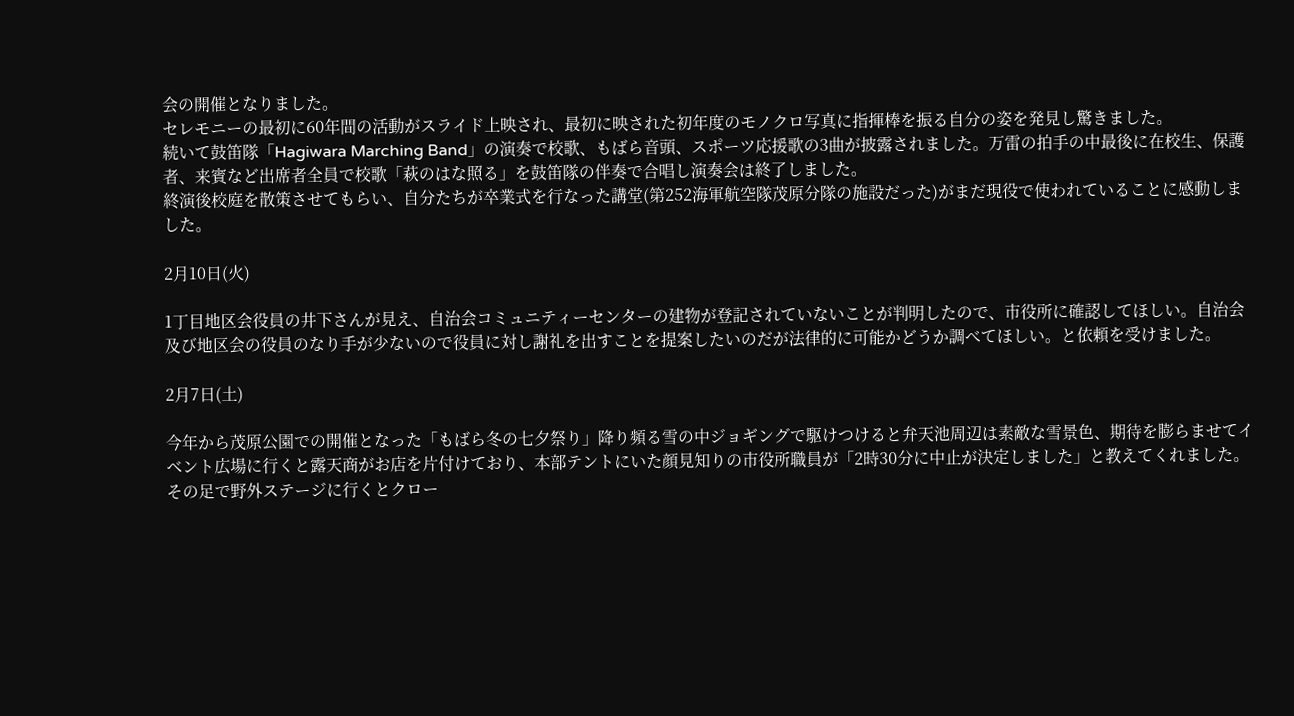会の開催となりました。
セレモニーの最初に60年間の活動がスライド上映され、最初に映された初年度のモノクロ写真に指揮棒を振る自分の姿を発見し驚きました。
続いて鼓笛隊「Hagiwara Marching Band」の演奏で校歌、もばら音頭、スポーツ応援歌の3曲が披露されました。万雷の拍手の中最後に在校生、保護者、来賓など出席者全員で校歌「萩のはな照る」を鼓笛隊の伴奏で合唱し演奏会は終了しました。
終演後校庭を散策させてもらい、自分たちが卒業式を行なった講堂(第252海軍航空隊茂原分隊の施設だった)がまだ現役で使われていることに感動しました。

2月10日(火)

1丁目地区会役員の井下さんが見え、自治会コミュニティーセンターの建物が登記されていないことが判明したので、市役所に確認してほしい。自治会及び地区会の役員のなり手が少ないので役員に対し謝礼を出すことを提案したいのだが法律的に可能かどうか調べてほしい。と依頼を受けました。

2月7日(土)

今年から茂原公園での開催となった「もばら冬の七夕祭り」降り頻る雪の中ジョギングで駆けつけると弁天池周辺は素敵な雪景色、期待を膨らませてイベント広場に行くと露天商がお店を片付けており、本部テントにいた顔見知りの市役所職員が「2時30分に中止が決定しました」と教えてくれました。その足で野外ステージに行くとクロー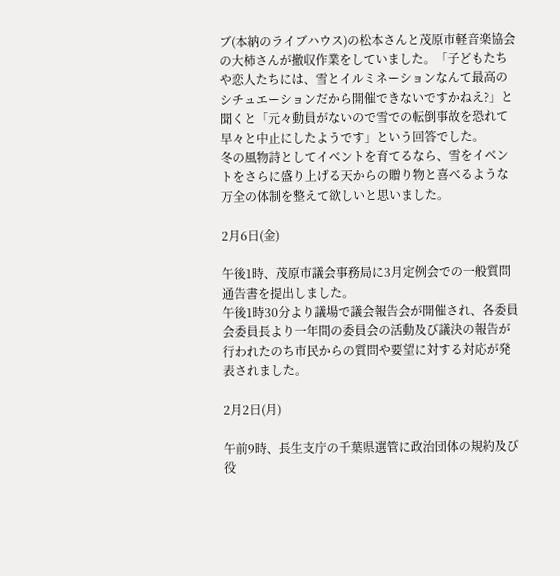ブ(本納のライブハウス)の松本さんと茂原市軽音楽協会の大柿さんが撤収作業をしていました。「子どもたちや恋人たちには、雪とイルミネーションなんて最高のシチュエーションだから開催できないですかねえ?」と聞くと「元々動員がないので雪での転倒事故を恐れて早々と中止にしたようです」という回答でした。
冬の風物詩としてイベントを育てるなら、雪をイベントをさらに盛り上げる天からの贈り物と喜べるような万全の体制を整えて欲しいと思いました。

2月6日(金)

午後1時、茂原市議会事務局に3月定例会での一般質問通告書を提出しました。
午後1時30分より議場で議会報告会が開催され、各委員会委員長より一年間の委員会の活動及び議決の報告が行われたのち市民からの質問や要望に対する対応が発表されました。

2月2日(月)

午前9時、長生支庁の千葉県選管に政治団体の規約及び役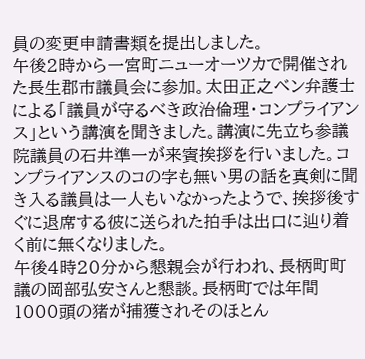員の変更申請書類を提出しました。
午後2時から一宮町ニューオーツカで開催された長生郡市議員会に参加。太田正之ベン弁護士による「議員が守るべき政治倫理・コンプライアンス」という講演を聞きました。講演に先立ち参議院議員の石井準一が来賓挨拶を行いました。コンプライアンスのコの字も無い男の話を真剣に聞き入る議員は一人もいなかったようで、挨拶後すぐに退席する彼に送られた拍手は出口に辿り着く前に無くなりました。
午後4時20分から懇親会が行われ、長柄町町議の岡部弘安さんと懇談。長柄町では年間1000頭の猪が捕獲されそのほとん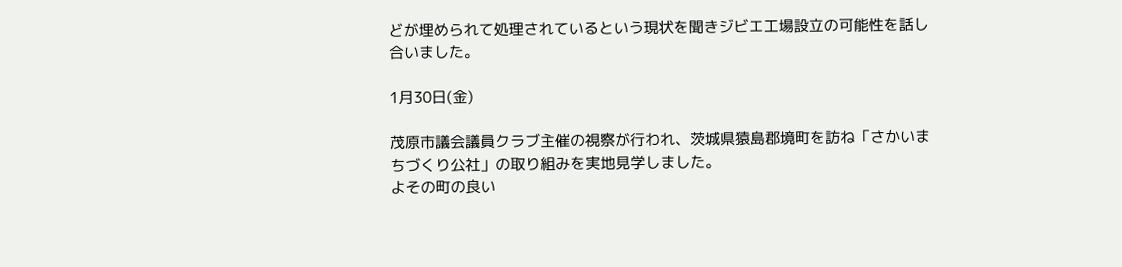どが埋められて処理されているという現状を聞きジビエ工場設立の可能性を話し合いました。

1月30日(金)

茂原市議会議員クラブ主催の視察が行われ、茨城県猿島郡境町を訪ね「さかいまちづくり公社」の取り組みを実地見学しました。
よその町の良い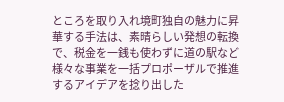ところを取り入れ境町独自の魅力に昇華する手法は、素晴らしい発想の転換で、税金を一銭も使わずに道の駅など様々な事業を一括プロポーザルで推進するアイデアを捻り出した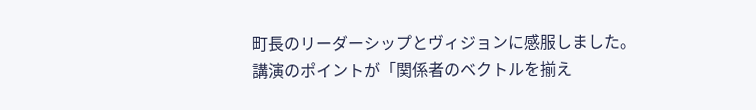町長のリーダーシップとヴィジョンに感服しました。
講演のポイントが「関係者のベクトルを揃え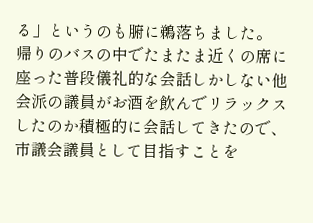る」というのも腑に鵜落ちました。
帰りのバスの中でたまたま近くの席に座った普段儀礼的な会話しかしない他会派の議員がお酒を飲んでリラックスしたのか積極的に会話してきたので、市議会議員として目指すことを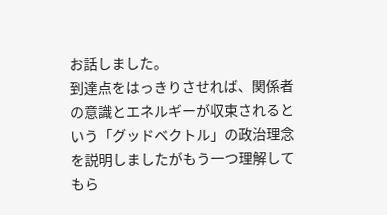お話しました。
到達点をはっきりさせれば、関係者の意識とエネルギーが収束されるという「グッドベクトル」の政治理念を説明しましたがもう一つ理解してもら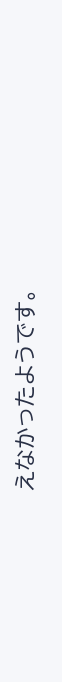えなかったようです。